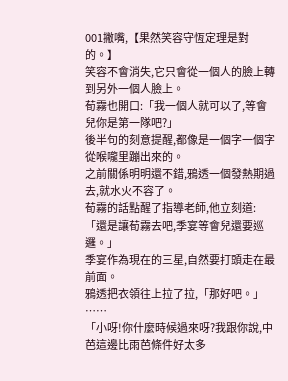001撇嘴,【果然笑容守恆定理是對的。】
笑容不會消失,它只會從一個人的臉上轉到另外一個人臉上。
荀霧也開口:「我一個人就可以了,等會兒你是第一隊吧?」
後半句的刻意提醒,都像是一個字一個字從喉嚨里蹦出來的。
之前關係明明還不錯,鴉透一個發熱期過去,就水火不容了。
荀霧的話點醒了指導老師,他立刻道:「還是讓荀霧去吧,季宴等會兒還要巡邏。」
季宴作為現在的三星,自然要打頭走在最前面。
鴉透把衣領往上拉了拉,「那好吧。」
……
「小呀!你什麼時候過來呀?我跟你說,中芭這邊比雨芭條件好太多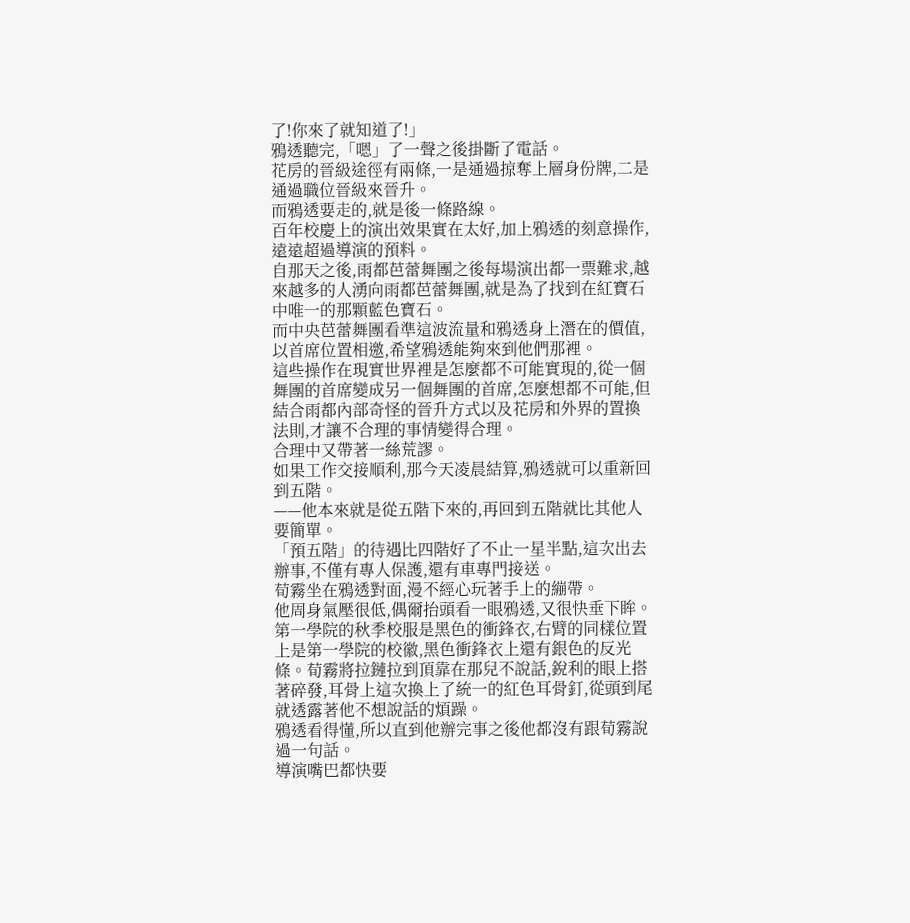了!你來了就知道了!」
鴉透聽完,「嗯」了一聲之後掛斷了電話。
花房的晉級途徑有兩條,一是通過掠奪上層身份牌,二是通過職位晉級來晉升。
而鴉透要走的,就是後一條路線。
百年校慶上的演出效果實在太好,加上鴉透的刻意操作,遠遠超過導演的預料。
自那天之後,雨都芭蕾舞團之後每場演出都一票難求,越來越多的人湧向雨都芭蕾舞團,就是為了找到在紅寶石中唯一的那顆藍色寶石。
而中央芭蕾舞團看準這波流量和鴉透身上潛在的價值,以首席位置相邀,希望鴉透能夠來到他們那裡。
這些操作在現實世界裡是怎麼都不可能實現的,從一個舞團的首席變成另一個舞團的首席,怎麼想都不可能,但結合雨都內部奇怪的晉升方式以及花房和外界的置換法則,才讓不合理的事情變得合理。
合理中又帶著一絲荒謬。
如果工作交接順利,那今天凌晨結算,鴉透就可以重新回到五階。
——他本來就是從五階下來的,再回到五階就比其他人要簡單。
「預五階」的待遇比四階好了不止一星半點,這次出去辦事,不僅有專人保護,還有車專門接送。
荀霧坐在鴉透對面,漫不經心玩著手上的繃帶。
他周身氣壓很低,偶爾抬頭看一眼鴉透,又很快垂下眸。
第一學院的秋季校服是黑色的衝鋒衣,右臂的同樣位置上是第一學院的校徽,黑色衝鋒衣上還有銀色的反光條。荀霧將拉鏈拉到頂靠在那兒不說話,銳利的眼上搭著碎發,耳骨上這次換上了統一的紅色耳骨釘,從頭到尾就透露著他不想說話的煩躁。
鴉透看得懂,所以直到他辦完事之後他都沒有跟荀霧說過一句話。
導演嘴巴都快要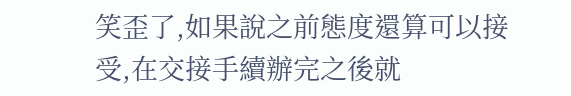笑歪了,如果說之前態度還算可以接受,在交接手續辦完之後就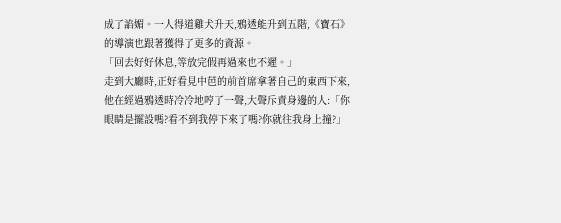成了諂媚。一人得道雞犬升天,鴉透能升到五階,《寶石》的導演也跟著獲得了更多的資源。
「回去好好休息,等放完假再過來也不遲。」
走到大廳時,正好看見中芭的前首席拿著自己的東西下來,他在經過鴉透時冷冷地哼了一聲,大聲斥責身邊的人:「你眼睛是擺設嗎?看不到我停下來了嗎?你就往我身上撞?」